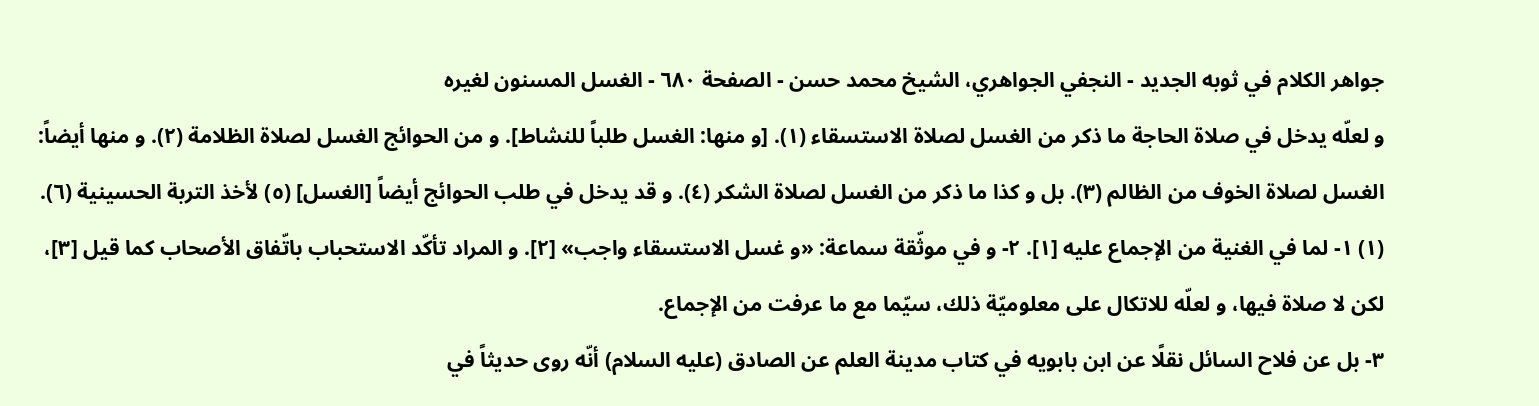جواهر الكلام في ثوبه الجديد - النجفي الجواهري، الشيخ محمد حسن - الصفحة ٦٨٠ - الغسل المسنون لغيره
و لعلّه يدخل في صلاة الحاجة ما ذكر من الغسل لصلاة الاستسقاء (١). [و منها: الغسل طلباً للنشاط]. و من الحوائج الغسل لصلاة الظلامة (٢). و منها أيضاً: الغسل لصلاة الخوف من الظالم (٣). بل و كذا ما ذكر من الغسل لصلاة الشكر (٤). و قد يدخل في طلب الحوائج أيضاً [الغسل] (٥) لأخذ التربة الحسينية (٦).
(١) ١- لما في الغنية من الإجماع عليه [١]. ٢- و في موثّقة سماعة: «و غسل الاستسقاء واجب» [٢]. و المراد تأكّد الاستحباب باتّفاق الأصحاب كما قيل [٣]، لكن لا صلاة فيها، و لعلّه للاتكال على معلوميّة ذلك، سيّما مع ما عرفت من الإجماع.
٣- بل عن فلاح السائل نقلًا عن ابن بابويه في كتاب مدينة العلم عن الصادق (عليه السلام) أنّه روى حديثاً في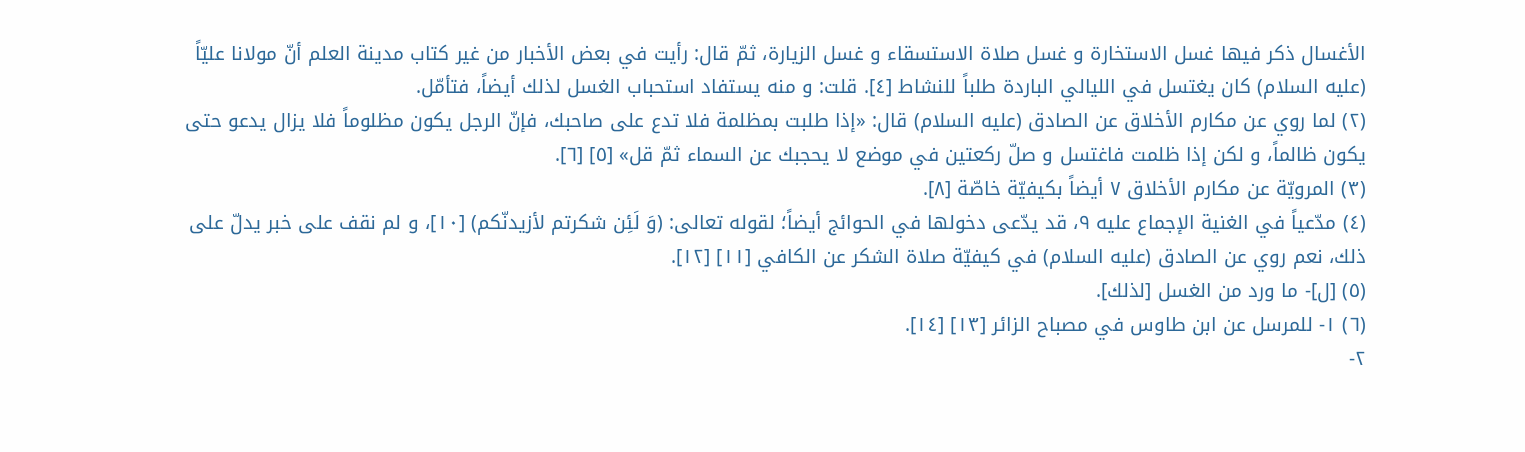الأغسال ذكر فيها غسل الاستخارة و غسل صلاة الاستسقاء و غسل الزيارة، ثمّ قال: رأيت في بعض الأخبار من غير كتاب مدينة العلم أنّ مولانا عليّاً (عليه السلام) كان يغتسل في الليالي الباردة طلباً للنشاط [٤]. قلت: و منه يستفاد استحباب الغسل لذلك أيضاً، فتأمّل.
(٢) لما روي عن مكارم الأخلاق عن الصادق (عليه السلام) قال: «إذا طلبت بمظلمة فلا تدع على صاحبك، فإنّ الرجل يكون مظلوماً فلا يزال يدعو حتى يكون ظالماً، و لكن إذا ظلمت فاغتسل و صلّ ركعتين في موضع لا يحجبك عن السماء ثمّ قل» [٥] [٦].
(٣) المرويّة عن مكارم الأخلاق ٧ أيضاً بكيفيّة خاصّة [٨].
(٤) مدّعياً في الغنية الإجماع عليه ٩، قد يدّعى دخولها في الحوائج أيضاً؛ لقوله تعالى: (وَ لَئِن شكرتم لأزيدنّكم) [١٠]، و لم نقف على خبر يدلّ على ذلك، نعم روي عن الصادق (عليه السلام) في كيفيّة صلاة الشكر عن الكافي [١١] [١٢].
(٥) [ل]- ما ورد من الغسل [لذلك].
(٦) ١- للمرسل عن ابن طاوس في مصباح الزائر [١٣] [١٤].
٢-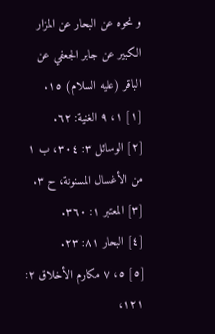و نحوه عن البحار عن المزار الكبير عن جابر الجعفي عن الباقر (عليه السلام) ١٥.
[١] ١، ٩ الغنية: ٦٢.
[٢] الوسائل ٣: ٣٠٤، ب ١ من الأغسال المسنونة، ح ٣.
[٣] المعتبر ١: ٣٦٠.
[٤] البحار ٨١: ٢٣.
[٥] ٥، ٧ مكارم الأخلاق ٢: ١٢١،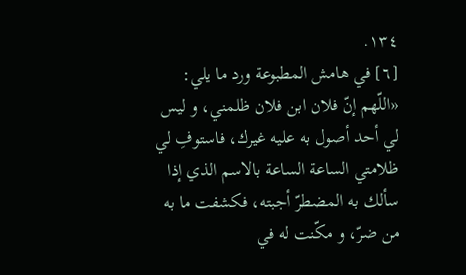١٣٤.
[٦] في هامش المطبوعة ورد ما يلي: «اللّهم إنّ فلان ابن فلان ظلمني، و ليس لي أحد أصول به عليه غيرك، فاستوفِ لي ظلامتي الساعة الساعة بالاسم الذي إذا سألك به المضطرّ أجبته، فكشفت ما به من ضرّ، و مكّنت له في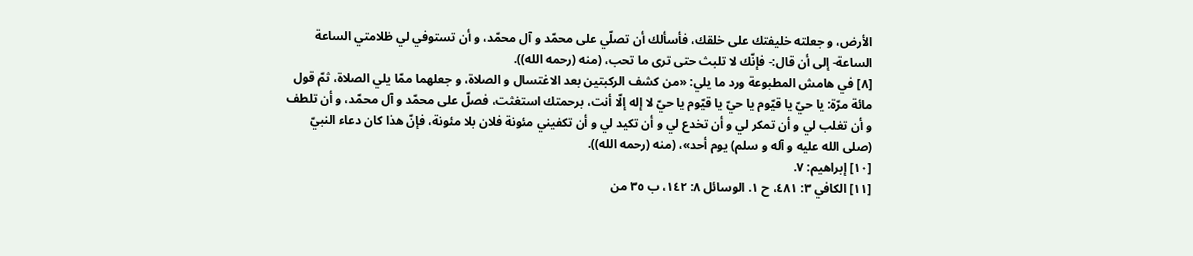الأرض، و جعلته خليفتك على خلقك، فأسألك أن تصلّي على محمّد و آل محمّد، و أن تستوفي لي ظلامتي الساعة الساعة- إلى أن قال:- فإنّك لا تلبث حتى ترى ما تحب، (منه (رحمه الله)).
[٨] في هامش المطبوعة ورد ما يلي: «من كشف الركبتين بعد الاغتسال و الصلاة، و جعلهما ممّا يلي الصلاة، ثمّ قول مائة مرّة: يا حيّ يا قيّوم يا حيّ يا قيّوم يا حيّ لا إله إلّا أنت، برحمتك استغثت، فصلّ على محمّد و آل محمّد، و أن تلطف و أن تغلب لي و أن تمكر لي و أن تخدع لي و أن تكيد لي و أن تكفيني مئونة فلان بلا مئونة، فإنّ هذا كان دعاء النبيّ (صلى الله عليه و آله و سلم) يوم أحد»، (منه (رحمه الله)).
[١٠] إبراهيم: ٧.
[١١] الكافي ٣: ٤٨١، ح ١. الوسائل ٨: ١٤٢، ب ٣٥ من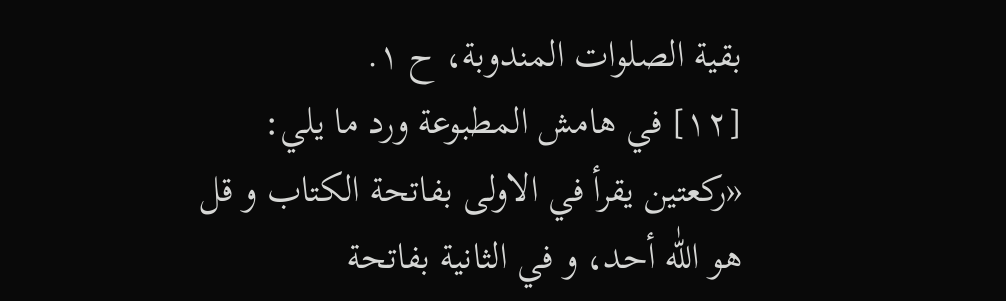بقية الصلوات المندوبة، ح ١.
[١٢] في هامش المطبوعة ورد ما يلي: «ركعتين يقرأ في الاولى بفاتحة الكتاب و قل هو اللّٰه أحد، و في الثانية بفاتحة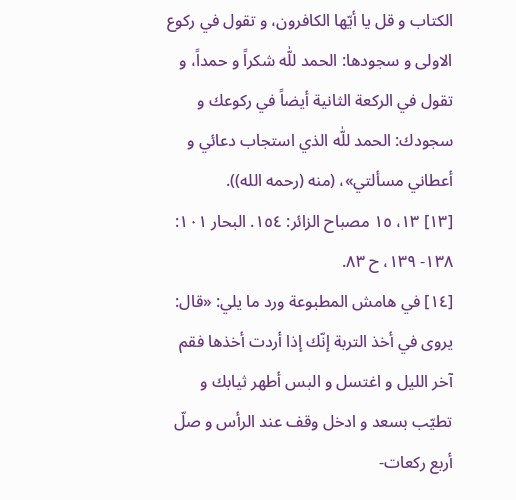الكتاب و قل يا أيّها الكافرون، و تقول في ركوع الاولى و سجودها: الحمد للّٰه شكراً و حمداً، و تقول في الركعة الثانية أيضاً في ركوعك و سجودك: الحمد للّٰه الذي استجاب دعائي و أعطاني مسألتي»، (منه (رحمه الله)).
[١٣] ١٣، ١٥ مصباح الزائر: ١٥٤. البحار ١٠١: ١٣٨- ١٣٩، ح ٨٣.
[١٤] في هامش المطبوعة ورد ما يلي: «قال: يروى في أخذ التربة إنّك إذا أردت أخذها فقم آخر الليل و اغتسل و البس أطهر ثيابك و تطيّب بسعد و ادخل وقف عند الرأس و صلّ أربع ركعات-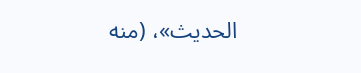الحديث»، (منه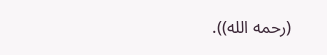(رحمه الله)).